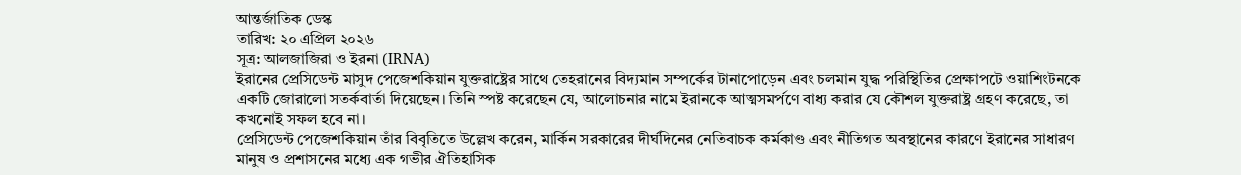আন্তর্জাতিক ডেস্ক
তারিখ: ২০ এপ্রিল ২০২৬
সূত্র: আলজাজিরা ও ইরনা (IRNA)
ইরানের প্রেসিডেন্ট মাসুদ পেজেশকিয়ান যুক্তরাষ্ট্রের সাথে তেহরানের বিদ্যমান সম্পর্কের টানাপোড়েন এবং চলমান যুদ্ধ পরিস্থিতির প্রেক্ষাপটে ওয়াশিংটনকে একটি জোরালো সতর্কবার্তা দিয়েছেন। তিনি স্পষ্ট করেছেন যে, আলোচনার নামে ইরানকে আত্মসমর্পণে বাধ্য করার যে কৌশল যুক্তরাষ্ট্র গ্রহণ করেছে, তা কখনোই সফল হবে না।
প্রেসিডেন্ট পেজেশকিয়ান তাঁর বিবৃতিতে উল্লেখ করেন, মার্কিন সরকারের দীর্ঘদিনের নেতিবাচক কর্মকাণ্ড এবং নীতিগত অবস্থানের কারণে ইরানের সাধারণ মানুষ ও প্রশাসনের মধ্যে এক গভীর ঐতিহাসিক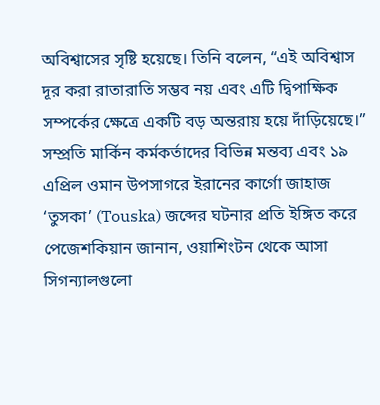অবিশ্বাসের সৃষ্টি হয়েছে। তিনি বলেন, “এই অবিশ্বাস দূর করা রাতারাতি সম্ভব নয় এবং এটি দ্বিপাক্ষিক সম্পর্কের ক্ষেত্রে একটি বড় অন্তরায় হয়ে দাঁড়িয়েছে।”
সম্প্রতি মার্কিন কর্মকর্তাদের বিভিন্ন মন্তব্য এবং ১৯ এপ্রিল ওমান উপসাগরে ইরানের কার্গো জাহাজ ‘তুসকা’ (Touska) জব্দের ঘটনার প্রতি ইঙ্গিত করে পেজেশকিয়ান জানান, ওয়াশিংটন থেকে আসা সিগন্যালগুলো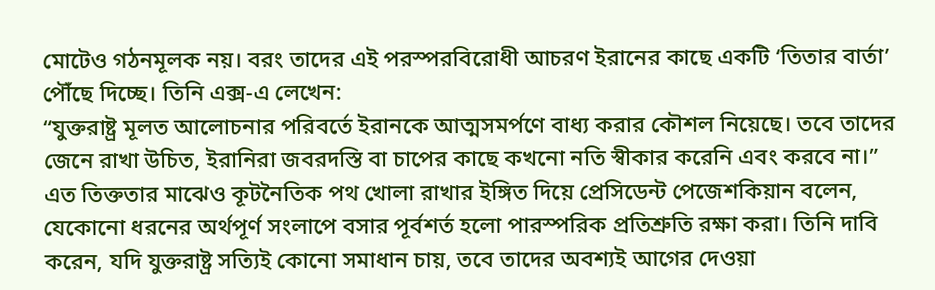মোটেও গঠনমূলক নয়। বরং তাদের এই পরস্পরবিরোধী আচরণ ইরানের কাছে একটি ‘তিতার বার্তা’ পৌঁছে দিচ্ছে। তিনি এক্স-এ লেখেন:
“যুক্তরাষ্ট্র মূলত আলোচনার পরিবর্তে ইরানকে আত্মসমর্পণে বাধ্য করার কৌশল নিয়েছে। তবে তাদের জেনে রাখা উচিত, ইরানিরা জবরদস্তি বা চাপের কাছে কখনো নতি স্বীকার করেনি এবং করবে না।”
এত তিক্ততার মাঝেও কূটনৈতিক পথ খোলা রাখার ইঙ্গিত দিয়ে প্রেসিডেন্ট পেজেশকিয়ান বলেন, যেকোনো ধরনের অর্থপূর্ণ সংলাপে বসার পূর্বশর্ত হলো পারস্পরিক প্রতিশ্রুতি রক্ষা করা। তিনি দাবি করেন, যদি যুক্তরাষ্ট্র সত্যিই কোনো সমাধান চায়, তবে তাদের অবশ্যই আগের দেওয়া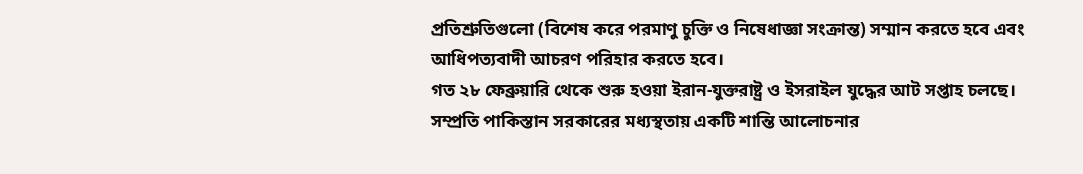প্রতিশ্রুতিগুলো (বিশেষ করে পরমাণু চুক্তি ও নিষেধাজ্ঞা সংক্রান্ত) সম্মান করতে হবে এবং আধিপত্যবাদী আচরণ পরিহার করতে হবে।
গত ২৮ ফেব্রুয়ারি থেকে শুরু হওয়া ইরান-যুক্তরাষ্ট্র ও ইসরাইল যুদ্ধের আট সপ্তাহ চলছে। সম্প্রতি পাকিস্তান সরকারের মধ্যস্থতায় একটি শান্তি আলোচনার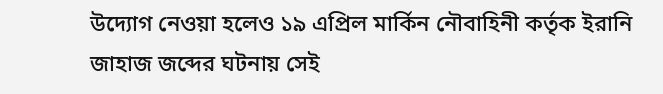উদ্যোগ নেওয়া হলেও ১৯ এপ্রিল মার্কিন নৌবাহিনী কর্তৃক ইরানি জাহাজ জব্দের ঘটনায় সেই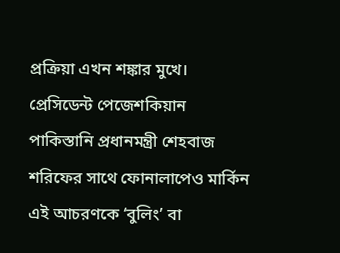প্রক্রিয়া এখন শঙ্কার মুখে। প্রেসিডেন্ট পেজেশকিয়ান পাকিস্তানি প্রধানমন্ত্রী শেহবাজ শরিফের সাথে ফোনালাপেও মার্কিন এই আচরণকে ‘বুলিং’ বা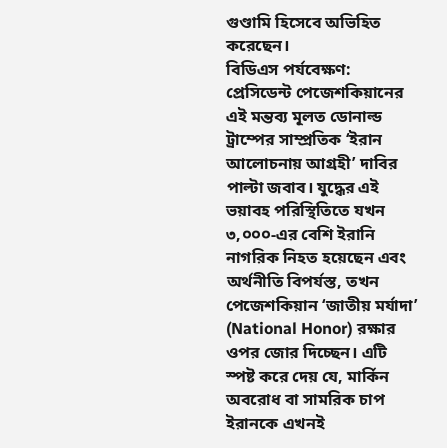গুণ্ডামি হিসেবে অভিহিত করেছেন।
বিডিএস পর্যবেক্ষণ: প্রেসিডেন্ট পেজেশকিয়ানের এই মন্তব্য মূলত ডোনাল্ড ট্রাম্পের সাম্প্রতিক ‘ইরান আলোচনায় আগ্রহী’ দাবির পাল্টা জবাব। যুদ্ধের এই ভয়াবহ পরিস্থিতিতে যখন ৩,০০০-এর বেশি ইরানি নাগরিক নিহত হয়েছেন এবং অর্থনীতি বিপর্যস্ত, তখন পেজেশকিয়ান ‘জাতীয় মর্যাদা’ (National Honor) রক্ষার ওপর জোর দিচ্ছেন। এটি স্পষ্ট করে দেয় যে, মার্কিন অবরোধ বা সামরিক চাপ ইরানকে এখনই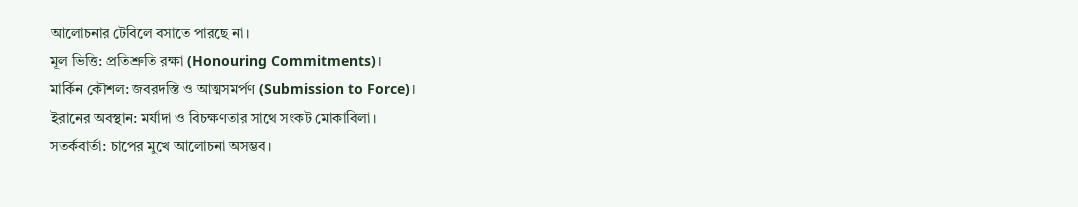আলোচনার টেবিলে বসাতে পারছে না।
মূল ভিত্তি: প্রতিশ্রুতি রক্ষা (Honouring Commitments)।
মার্কিন কৌশল: জবরদস্তি ও আত্মসমর্পণ (Submission to Force)।
ইরানের অবস্থান: মর্যাদা ও বিচক্ষণতার সাথে সংকট মোকাবিলা।
সতর্কবার্তা: চাপের মুখে আলোচনা অসম্ভব।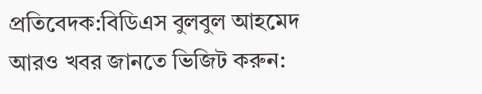প্রতিবেদক:বিডিএস বুলবুল আহমেদ
আরও খবর জানতে ভিজিট করুন: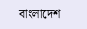বাংলাদেশ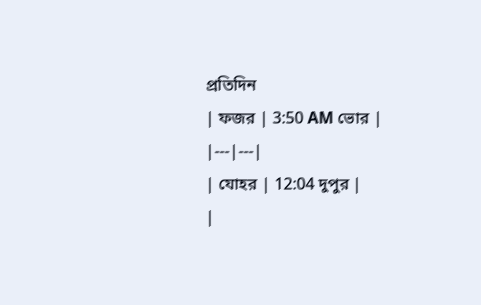প্রতিদিন
| ফজর | 3:50 AM ভোর |
|---|---|
| যোহর | 12:04 দুপুর |
|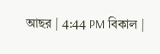আছর | 4:44 PM বিকাল |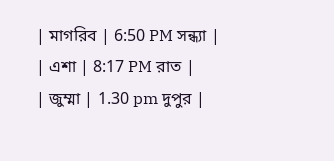| মাগরিব | 6:50 PM সন্ধ্যা |
| এশা | 8:17 PM রাত |
| জুম্মা | 1.30 pm দুপুর |